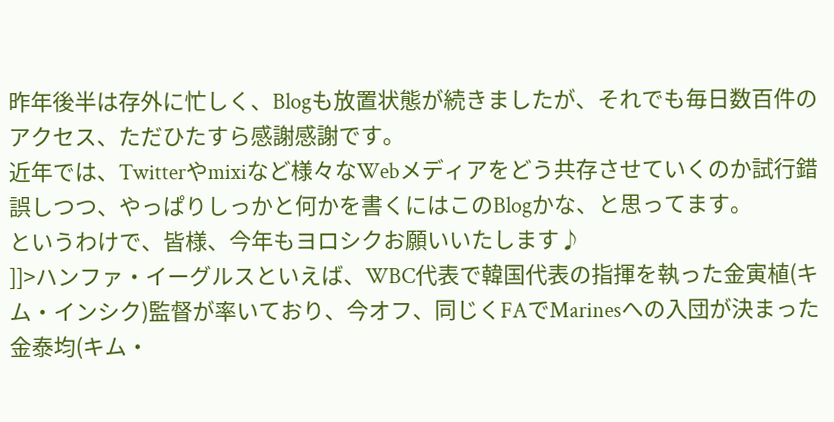昨年後半は存外に忙しく、Blogも放置状態が続きましたが、それでも毎日数百件のアクセス、ただひたすら感謝感謝です。
近年では、Twitterやmixiなど様々なWebメディアをどう共存させていくのか試行錯誤しつつ、やっぱりしっかと何かを書くにはこのBlogかな、と思ってます。
というわけで、皆様、今年もヨロシクお願いいたします♪
]]>ハンファ・イーグルスといえば、WBC代表で韓国代表の指揮を執った金寅植(キム・インシク)監督が率いており、今オフ、同じくFAでMarinesへの入団が決まった金泰均(キム・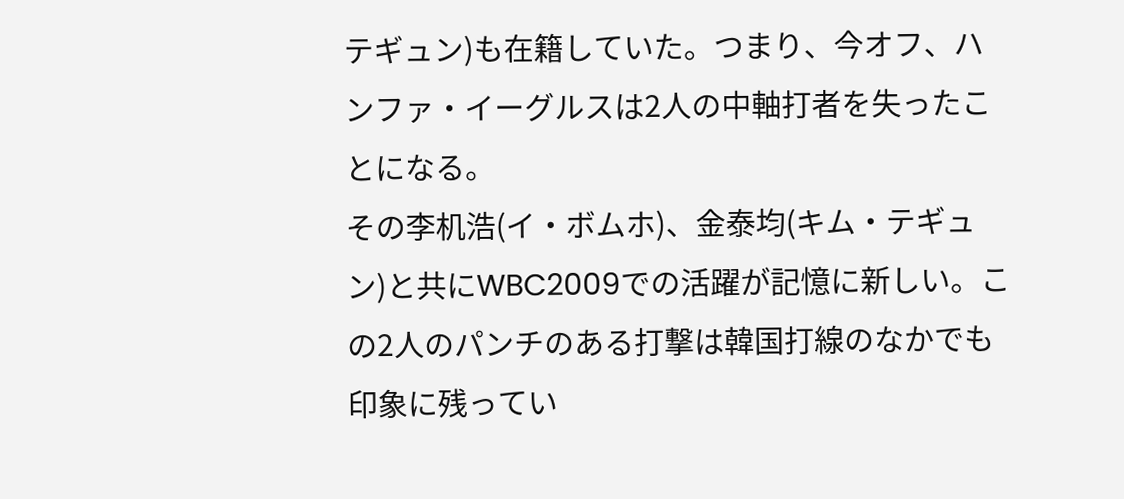テギュン)も在籍していた。つまり、今オフ、ハンファ・イーグルスは2人の中軸打者を失ったことになる。
その李机浩(イ・ボムホ)、金泰均(キム・テギュン)と共にWBC2009での活躍が記憶に新しい。この2人のパンチのある打撃は韓国打線のなかでも印象に残ってい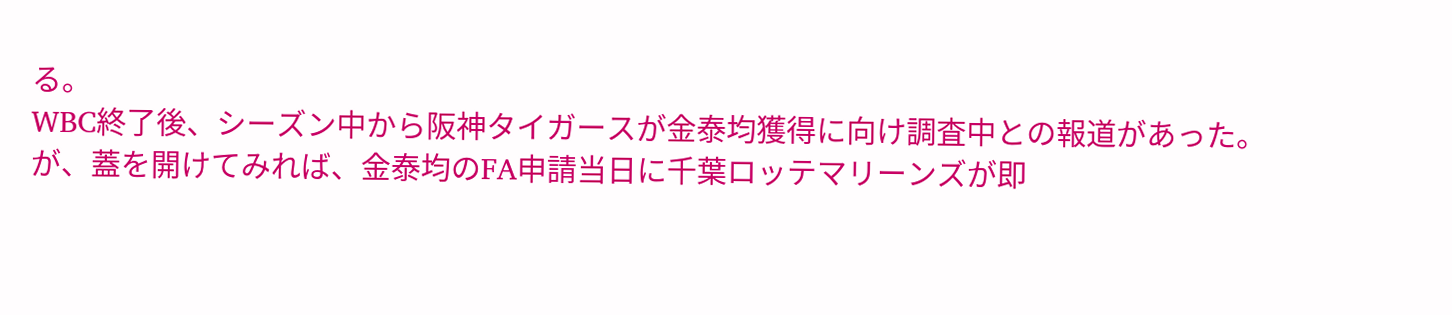る。
WBC終了後、シーズン中から阪神タイガースが金泰均獲得に向け調査中との報道があった。
が、蓋を開けてみれば、金泰均のFA申請当日に千葉ロッテマリーンズが即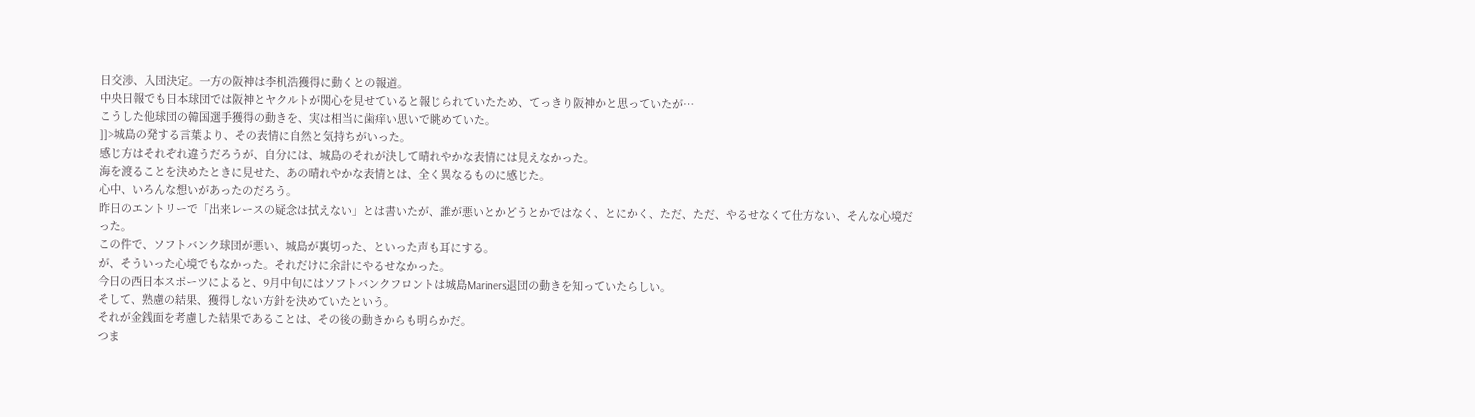日交渉、入団決定。一方の阪神は李机浩獲得に動くとの報道。
中央日報でも日本球団では阪神とヤクルトが関心を見せていると報じられていたため、てっきり阪神かと思っていたが…
こうした他球団の韓国選手獲得の動きを、実は相当に歯痒い思いで眺めていた。
]]>城島の発する言葉より、その表情に自然と気持ちがいった。
感じ方はそれぞれ違うだろうが、自分には、城島のそれが決して晴れやかな表情には見えなかった。
海を渡ることを決めたときに見せた、あの晴れやかな表情とは、全く異なるものに感じた。
心中、いろんな想いがあったのだろう。
昨日のエントリーで「出来レースの疑念は拭えない」とは書いたが、誰が悪いとかどうとかではなく、とにかく、ただ、ただ、やるせなくて仕方ない、そんな心境だった。
この件で、ソフトバンク球団が悪い、城島が裏切った、といった声も耳にする。
が、そういった心境でもなかった。それだけに余計にやるせなかった。
今日の西日本スポーツによると、9月中旬にはソフトバンクフロントは城島Mariners退団の動きを知っていたらしい。
そして、熟慮の結果、獲得しない方針を決めていたという。
それが金銭面を考慮した結果であることは、その後の動きからも明らかだ。
つま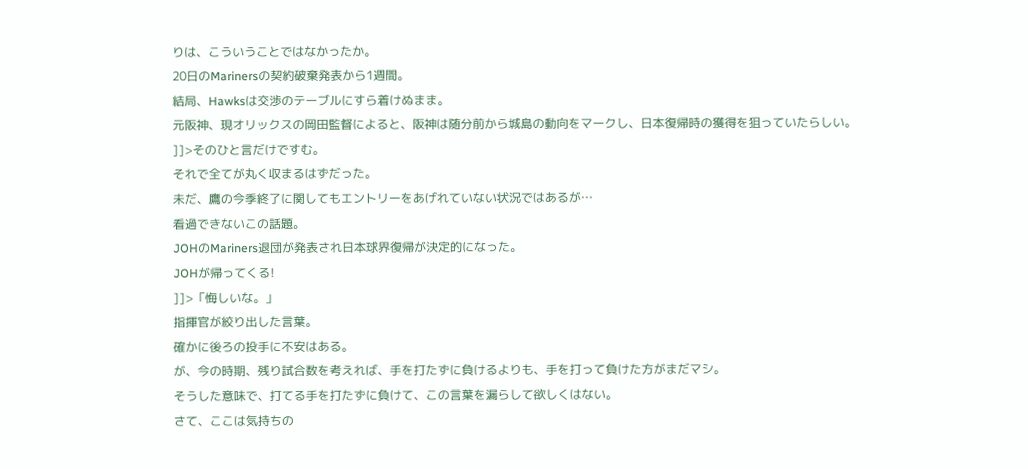りは、こういうことではなかったか。
20日のMarinersの契約破棄発表から1週間。
結局、Hawksは交渉のテーブルにすら着けぬまま。
元阪神、現オリックスの岡田監督によると、阪神は随分前から城島の動向をマークし、日本復帰時の獲得を狙っていたらしい。
]]>そのひと言だけですむ。
それで全てが丸く収まるはずだった。
未だ、鷹の今季終了に関してもエントリーをあげれていない状況ではあるが…
看過できないこの話題。
JOHのMariners退団が発表され日本球界復帰が決定的になった。
JOHが帰ってくる!
]]>「悔しいな。」
指揮官が絞り出した言葉。
確かに後ろの投手に不安はある。
が、今の時期、残り試合数を考えれば、手を打たずに負けるよりも、手を打って負けた方がまだマシ。
そうした意味で、打てる手を打たずに負けて、この言葉を漏らして欲しくはない。
さて、ここは気持ちの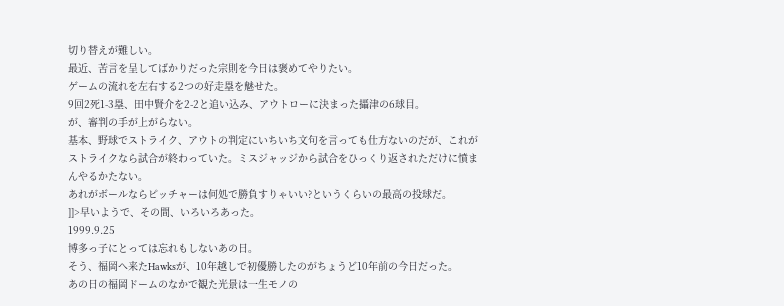切り替えが難しい。
最近、苦言を呈してばかりだった宗則を今日は褒めてやりたい。
ゲームの流れを左右する2つの好走塁を魅せた。
9回2死1-3塁、田中賢介を2-2と追い込み、アウトローに決まった攝津の6球目。
が、審判の手が上がらない。
基本、野球でストライク、アウトの判定にいちいち文句を言っても仕方ないのだが、これがストライクなら試合が終わっていた。ミスジャッジから試合をひっくり返されただけに憤まんやるかたない。
あれがボールならピッチャーは何処で勝負すりゃいい?というくらいの最高の投球だ。
]]>早いようで、その間、いろいろあった。
1999.9.25
博多っ子にとっては忘れもしないあの日。
そう、福岡へ来たHawksが、10年越しで初優勝したのがちょうど10年前の今日だった。
あの日の福岡ドームのなかで観た光景は一生モノの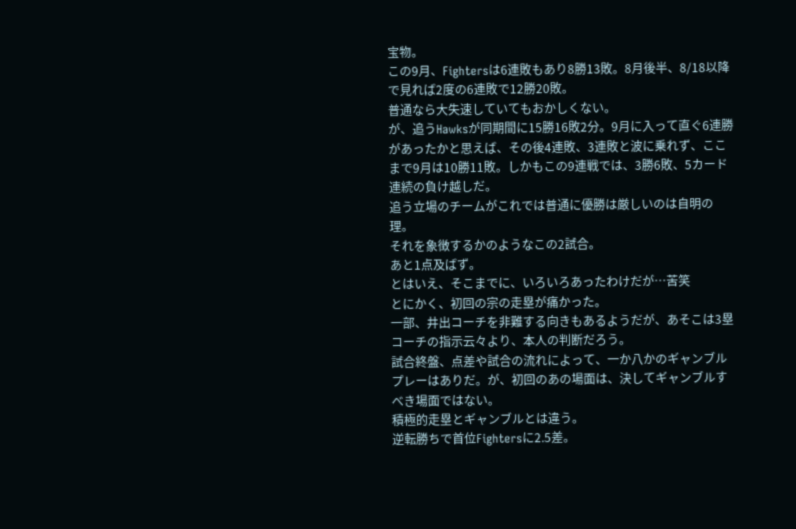宝物。
この9月、Fightersは6連敗もあり8勝13敗。8月後半、8/18以降で見れば2度の6連敗で12勝20敗。
普通なら大失速していてもおかしくない。
が、追うHawksが同期間に15勝16敗2分。9月に入って直ぐ6連勝があったかと思えば、その後4連敗、3連敗と波に乗れず、ここまで9月は10勝11敗。しかもこの9連戦では、3勝6敗、5カード連続の負け越しだ。
追う立場のチームがこれでは普通に優勝は厳しいのは自明の理。
それを象徴するかのようなこの2試合。
あと1点及ばず。
とはいえ、そこまでに、いろいろあったわけだが…苦笑
とにかく、初回の宗の走塁が痛かった。
一部、井出コーチを非難する向きもあるようだが、あそこは3塁コーチの指示云々より、本人の判断だろう。
試合終盤、点差や試合の流れによって、一か八かのギャンブルプレーはありだ。が、初回のあの場面は、決してギャンブルすべき場面ではない。
積極的走塁とギャンブルとは違う。
逆転勝ちで首位Fightersに2.5差。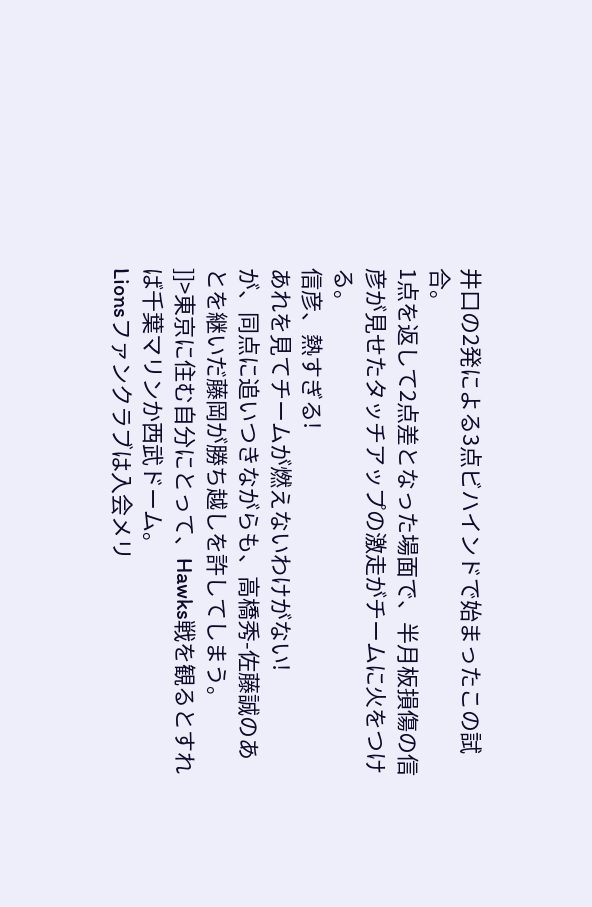井口の2発による3点ビハインドで始まったこの試合。
1点を返して2点差となった場面で、半月板損傷の信彦が見せたタッチアップの激走がチームに火をつける。
信彦、熱すぎる!
あれを見てチームが燃えないわけがない!
が、同点に追いつきながらも、高橋秀-佐藤誠のあとを継いだ藤岡が勝ち越しを許してしまう。
]]>東京に住む自分にとって、Hawks戦を観るとすれば千葉マリンか西武ドーム。
Lionsファンクラブは入会メリ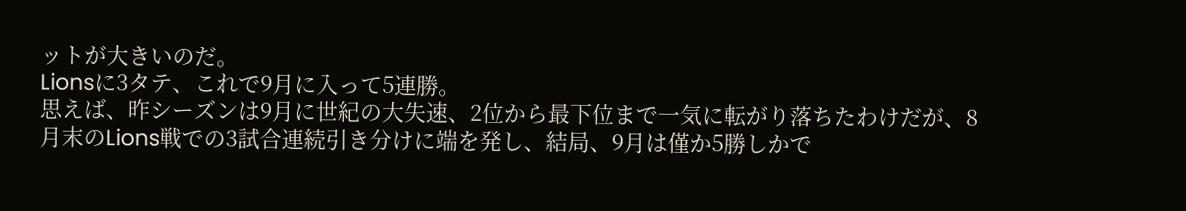ットが大きいのだ。
Lionsに3タテ、これで9月に入って5連勝。
思えば、昨シーズンは9月に世紀の大失速、2位から最下位まで一気に転がり落ちたわけだが、8月末のLions戦での3試合連続引き分けに端を発し、結局、9月は僅か5勝しかで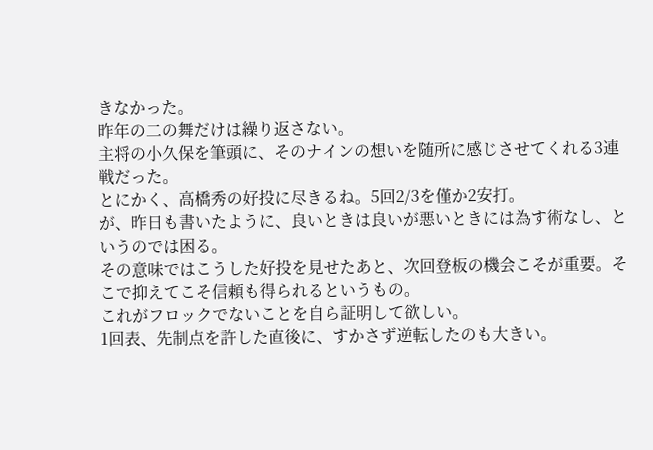きなかった。
昨年の二の舞だけは繰り返さない。
主将の小久保を筆頭に、そのナインの想いを随所に感じさせてくれる3連戦だった。
とにかく、高橋秀の好投に尽きるね。5回2/3を僅か2安打。
が、昨日も書いたように、良いときは良いが悪いときには為す術なし、というのでは困る。
その意味ではこうした好投を見せたあと、次回登板の機会こそが重要。そこで抑えてこそ信頼も得られるというもの。
これがフロックでないことを自ら証明して欲しい。
1回表、先制点を許した直後に、すかさず逆転したのも大きい。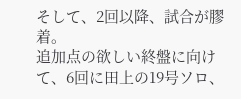そして、2回以降、試合が膠着。
追加点の欲しい終盤に向けて、6回に田上の19号ソロ、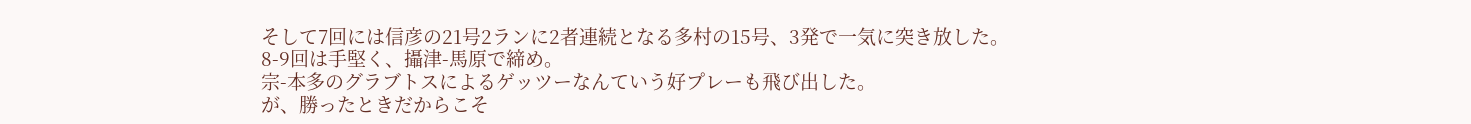そして7回には信彦の21号2ランに2者連続となる多村の15号、3発で一気に突き放した。
8-9回は手堅く、攝津-馬原で締め。
宗-本多のグラブトスによるゲッツーなんていう好プレーも飛び出した。
が、勝ったときだからこそ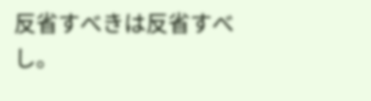反省すべきは反省すべし。